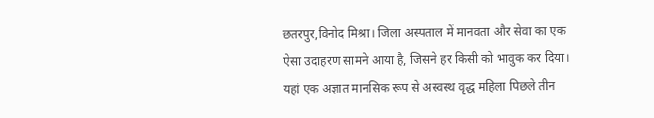छतरपुर,विनोद मिश्रा। जिला अस्पताल में मानवता और सेवा का एक ऐसा उदाहरण सामने आया है, जिसने हर किसी को भावुक कर दिया। यहां एक अज्ञात मानसिक रूप से अस्वस्थ वृद्ध महिला पिछले तीन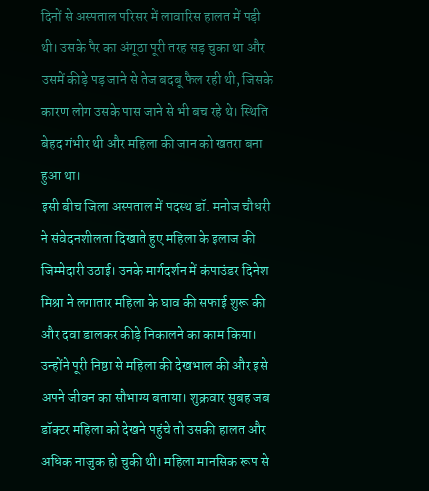दिनों से अस्पताल परिसर में लावारिस हालत में पड़ी थी। उसके पैर का अंगूठा पूरी तरह सड़ चुका था और उसमें कीड़े पड़ जाने से तेज बदबू फैल रही थी, जिसके कारण लोग उसके पास जाने से भी बच रहे थे। स्थिति बेहद गंभीर थी और महिला की जान को खतरा बना हुआ था।
इसी बीच जिला अस्पताल में पदस्थ डॉ. मनोज चौधरी ने संवेदनशीलता दिखाते हुए महिला के इलाज की जिम्मेदारी उठाई। उनके मार्गदर्शन में कंपाउंडर दिनेश मिश्रा ने लगातार महिला के घाव की सफाई शुरू की और दवा डालकर कीड़े निकालने का काम किया। उन्होंने पूरी निष्ठा से महिला की देखभाल की और इसे अपने जीवन का सौभाग्य बताया। शुक्रवार सुबह जब डॉक्टर महिला को देखने पहुंचे तो उसकी हालत और अधिक नाजुक हो चुकी थी। महिला मानसिक रूप से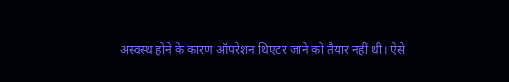अस्वस्थ होने के कारण ऑपरेशन थिएटर जाने को तैयार नहीं थी। ऐसे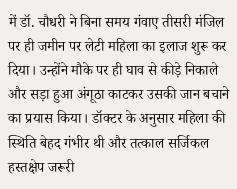में डॉ. चौधरी ने बिना समय गंवाए तीसरी मंजिल पर ही जमीन पर लेटी महिला का इलाज शुरू कर दिया। उन्होंने मौके पर ही घाव से कीड़े निकाले और सड़ा हुआ अंगूठा काटकर उसकी जान बचाने का प्रयास किया। डॉक्टर के अनुसार महिला की स्थिति बेहद गंभीर थी और तत्काल सर्जिकल हस्तक्षेप जरूरी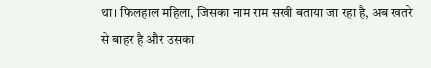था। फिलहाल महिला, जिसका नाम राम सखी बताया जा रहा है, अब खतरे से बाहर है और उसका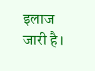इलाज जारी है।